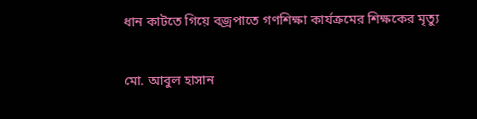ধান কাটতে গিয়ে বজ্রপাতে গণশিক্ষা কার্যক্রমের শিক্ষকের মৃত্যু

মো. আবুল হাসান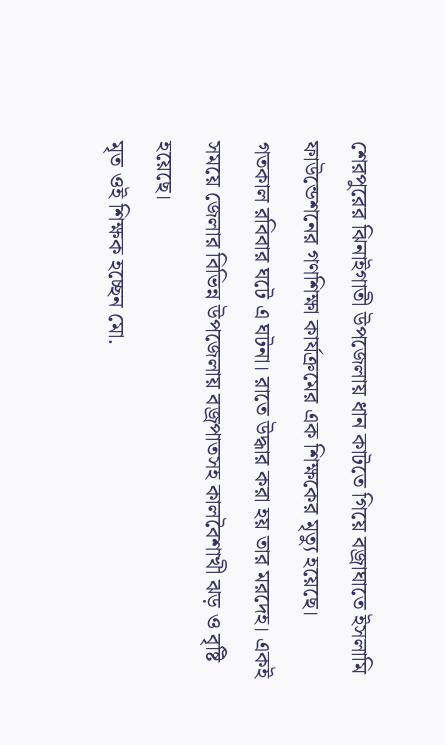শেরপুরের ঝিনাইগাতী উপজেলায় ধান কাটতে গিয়ে বজ্রাঘাতে ইসলামি ফাউন্ডেশনের গণশিক্ষা কার্যক্রমের এক শিক্ষকের মৃত্যু হয়েছে।
গতকাল রবিবার ঘটে এ ঘটনা। রাতে উদ্ধার করা হয় তার মরদেহ। একই সময়ে জেলার বিভিন্ন উপজেলায় বজ্রপাতসহ কালবৈশাখী ঝড় ও বৃষ্টি হয়েছে।
মৃত ওই শিক্ষক হচ্ছেন মো.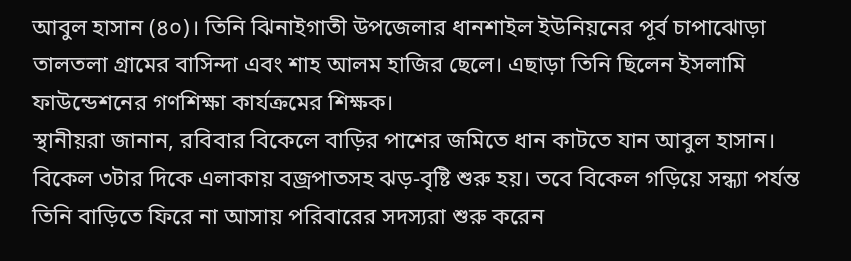আবুল হাসান (৪০)। তিনি ঝিনাইগাতী উপজেলার ধানশাইল ইউনিয়নের পূর্ব চাপাঝোড়া তালতলা গ্রামের বাসিন্দা এবং শাহ আলম হাজির ছেলে। এছাড়া তিনি ছিলেন ইসলামি ফাউন্ডেশনের গণশিক্ষা কার্যক্রমের শিক্ষক।
স্থানীয়রা জানান, রবিবার বিকেলে বাড়ির পাশের জমিতে ধান কাটতে যান আবুল হাসান। বিকেল ৩টার দিকে এলাকায় বজ্রপাতসহ ঝড়-বৃষ্টি শুরু হয়। তবে বিকেল গড়িয়ে সন্ধ্যা পর্যন্ত তিনি বাড়িতে ফিরে না আসায় পরিবারের সদস্যরা শুরু করেন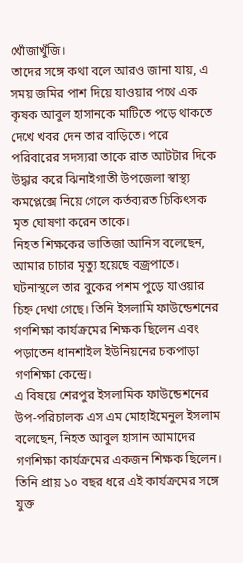খোঁজাখুঁজি।
তাদের সঙ্গে কথা বলে আরও জানা যায়, এ সময় জমির পাশ দিয়ে যাওয়ার পথে এক কৃষক আবুল হাসানকে মাটিতে পড়ে থাকতে দেখে খবর দেন তার বাড়িতে। পরে পরিবারের সদস্যরা তাকে রাত আটটার দিকে উদ্ধার করে ঝিনাইগাতী উপজেলা স্বাস্থ্য কমপ্লেক্সে নিয়ে গেলে কর্তব্যরত চিকিৎসক মৃত ঘোষণা করেন তাকে।
নিহত শিক্ষকের ভাতিজা আনিস বলেছেন, আমার চাচার মৃত্যু হয়েছে বজ্রপাতে। ঘটনাস্থলে তার বুকের পশম পুড়ে যাওয়ার চিহ্ন দেখা গেছে। তিনি ইসলামি ফাউন্ডেশনের গণশিক্ষা কার্যক্রমের শিক্ষক ছিলেন এবং পড়াতেন ধানশাইল ইউনিয়নের চকপাড়া গণশিক্ষা কেন্দ্রে।
এ বিষয়ে শেরপুর ইসলামিক ফাউন্ডেশনের উপ-পরিচালক এস এম মোহাইমেনুল ইসলাম বলেছেন, নিহত আবুল হাসান আমাদের গণশিক্ষা কার্যক্রমের একজন শিক্ষক ছিলেন। তিনি প্রায় ১০ বছর ধরে এই কার্যক্রমের সঙ্গে যুক্ত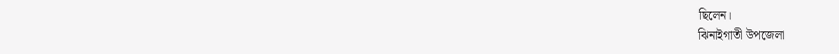ছিলেন।
ঝিনাইগাতী উপজেলা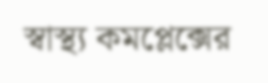স্বাস্থ্য কমপ্লেক্সের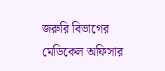জরুরি বিভাগের মেডিকেল অফিসার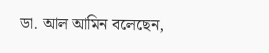ডা. আল আমিন বলেছেন,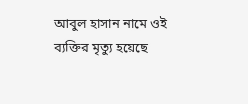আবুল হাসান নামে ওই ব্যক্তির মৃত্যু হয়েছে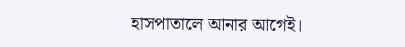হাসপাতালে আনার আগেই।